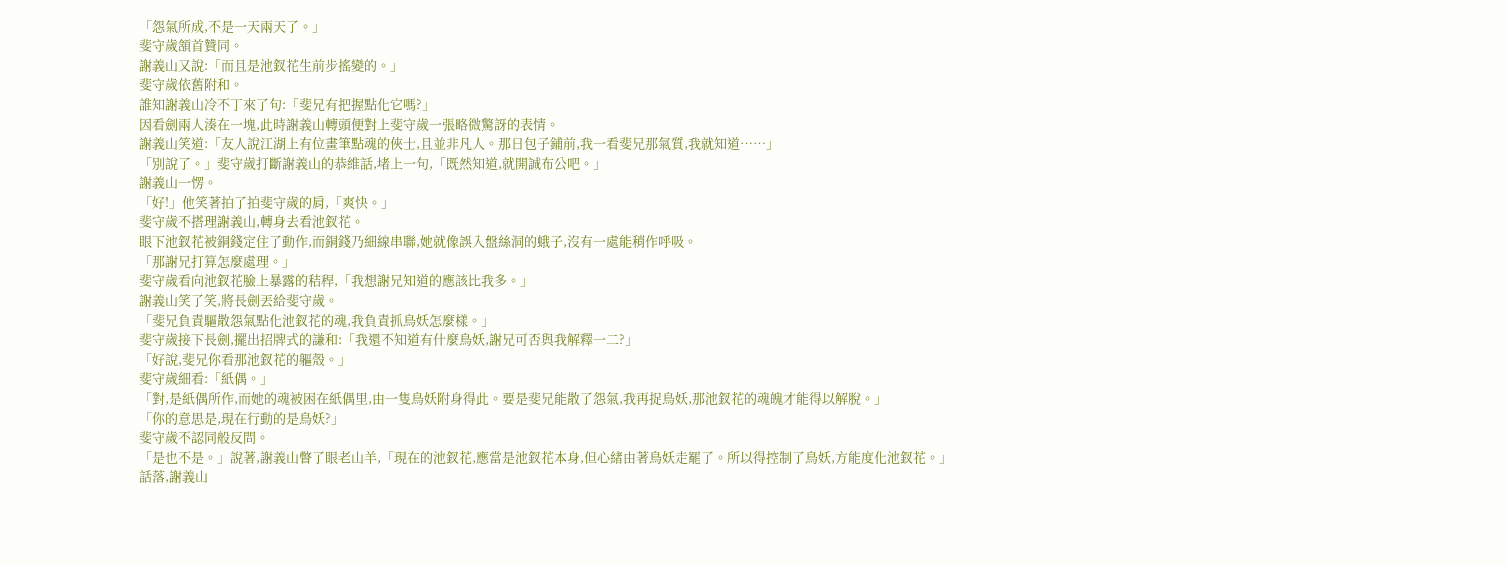「怨氣所成,不是一天兩天了。」
斐守歲頷首贊同。
謝義山又說:「而且是池釵花生前步搖變的。」
斐守歲依舊附和。
誰知謝義山冷不丁來了句:「斐兄有把握點化它嗎?」
因看劍兩人湊在一塊,此時謝義山轉頭便對上斐守歲一張略微驚訝的表情。
謝義山笑道:「友人說江湖上有位畫筆點魂的俠士,且並非凡人。那日包子鋪前,我一看斐兄那氣質,我就知道……」
「別說了。」斐守歲打斷謝義山的恭維話,堵上一句,「既然知道,就開誠布公吧。」
謝義山一愣。
「好!」他笑著拍了拍斐守歲的肩,「爽快。」
斐守歲不搭理謝義山,轉身去看池釵花。
眼下池釵花被銅錢定住了動作,而銅錢乃細線串聯,她就像誤入盤絲洞的蛾子,沒有一處能稍作呼吸。
「那謝兄打算怎麼處理。」
斐守歲看向池釵花臉上暴露的秸稈,「我想謝兄知道的應該比我多。」
謝義山笑了笑,將長劍丟給斐守歲。
「斐兄負責驅散怨氣點化池釵花的魂,我負責抓鳥妖怎麼樣。」
斐守歲接下長劍,擺出招牌式的謙和:「我還不知道有什麼鳥妖,謝兄可否與我解釋一二?」
「好說,斐兄你看那池釵花的軀殼。」
斐守歲細看:「紙偶。」
「對,是紙偶所作,而她的魂被困在紙偶里,由一隻鳥妖附身得此。要是斐兄能散了怨氣,我再捉鳥妖,那池釵花的魂魄才能得以解脫。」
「你的意思是,現在行動的是鳥妖?」
斐守歲不認同般反問。
「是也不是。」說著,謝義山瞥了眼老山羊,「現在的池釵花,應當是池釵花本身,但心緒由著鳥妖走罷了。所以得控制了鳥妖,方能度化池釵花。」
話落,謝義山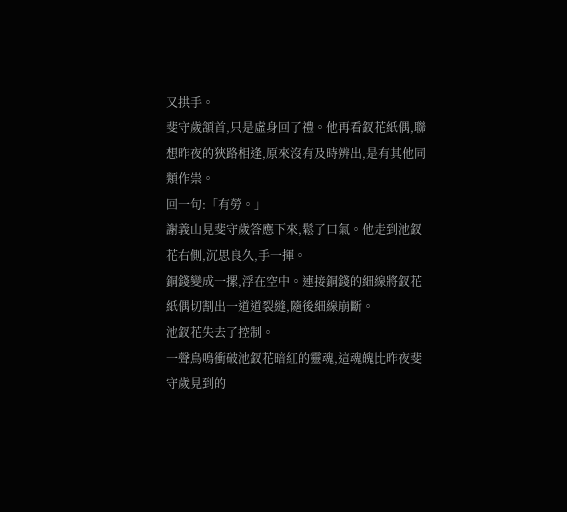又拱手。
斐守歲頷首,只是虛身回了禮。他再看釵花紙偶,聯想昨夜的狹路相逢,原來沒有及時辨出,是有其他同類作祟。
回一句:「有勞。」
謝義山見斐守歲答應下來,鬆了口氣。他走到池釵花右側,沉思良久,手一揮。
銅錢變成一摞,浮在空中。連接銅錢的細線將釵花紙偶切割出一道道裂縫,隨後細線崩斷。
池釵花失去了控制。
一聲鳥鳴衝破池釵花暗紅的靈魂,這魂魄比昨夜斐守歲見到的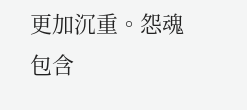更加沉重。怨魂包含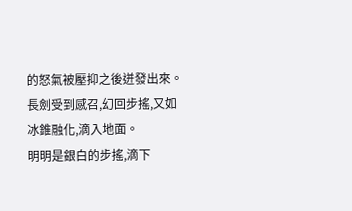的怒氣被壓抑之後迸發出來。長劍受到感召,幻回步搖,又如冰錐融化,滴入地面。
明明是銀白的步搖,滴下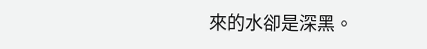來的水卻是深黑。